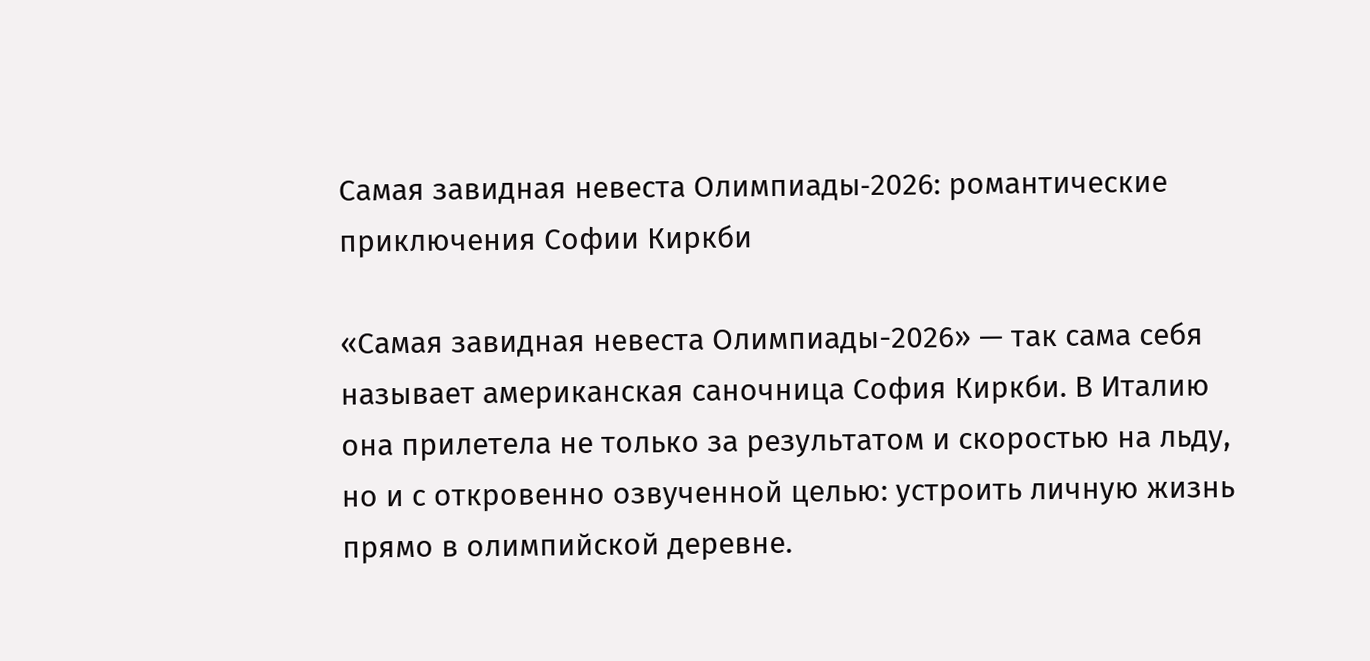Самая завидная невеста Олимпиады‑2026: романтические приключения Софии Киркби

«Самая завидная невеста Олимпиады-2026» — так сама себя называет американская саночница София Киркби. В Италию она прилетела не только за результатом и скоростью на льду, но и с откровенно озвученной целью: устроить личную жизнь прямо в олимпийской деревне.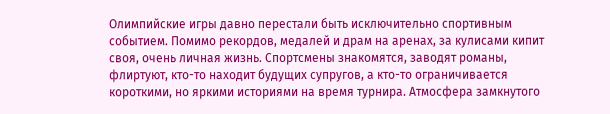Олимпийские игры давно перестали быть исключительно спортивным событием. Помимо рекордов, медалей и драм на аренах, за кулисами кипит своя, очень личная жизнь. Спортсмены знакомятся, заводят романы, флиртуют, кто-то находит будущих супругов, а кто-то ограничивается короткими, но яркими историями на время турнира. Атмосфера замкнутого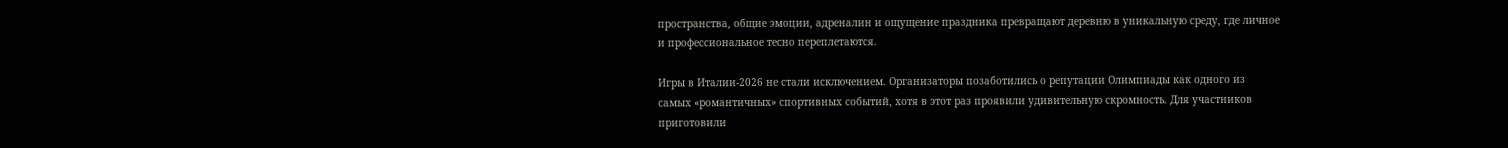пространства, общие эмоции, адреналин и ощущение праздника превращают деревню в уникальную среду, где личное и профессиональное тесно переплетаются.

Игры в Италии-2026 не стали исключением. Организаторы позаботились о репутации Олимпиады как одного из самых «романтичных» спортивных событий, хотя в этот раз проявили удивительную скромность. Для участников приготовили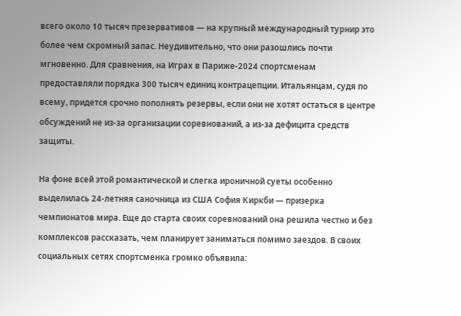всего около 10 тысяч презервативов — на крупный международный турнир это более чем скромный запас. Неудивительно, что они разошлись почти мгновенно. Для сравнения, на Играх в Париже-2024 спортсменам предоставляли порядка 300 тысяч единиц контрацепции. Итальянцам, судя по всему, придется срочно пополнять резервы, если они не хотят остаться в центре обсуждений не из-за организации соревнований, а из-за дефицита средств защиты.

На фоне всей этой романтической и слегка ироничной суеты особенно выделилась 24-летняя саночница из США София Киркби — призерка чемпионатов мира. Еще до старта своих соревнований она решила честно и без комплексов рассказать, чем планирует заниматься помимо заездов. В своих социальных сетях спортсменка громко объявила: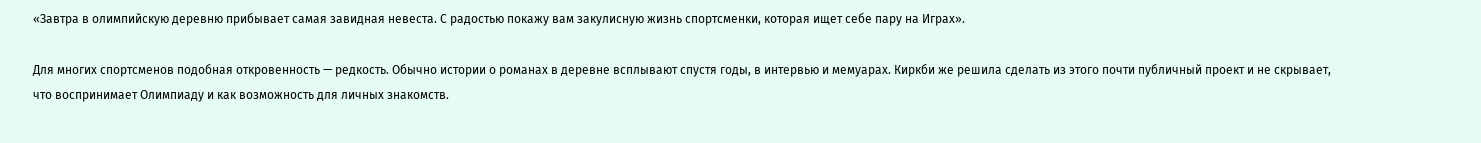«Завтра в олимпийскую деревню прибывает самая завидная невеста. С радостью покажу вам закулисную жизнь спортсменки, которая ищет себе пару на Играх».

Для многих спортсменов подобная откровенность — редкость. Обычно истории о романах в деревне всплывают спустя годы, в интервью и мемуарах. Киркби же решила сделать из этого почти публичный проект и не скрывает, что воспринимает Олимпиаду и как возможность для личных знакомств.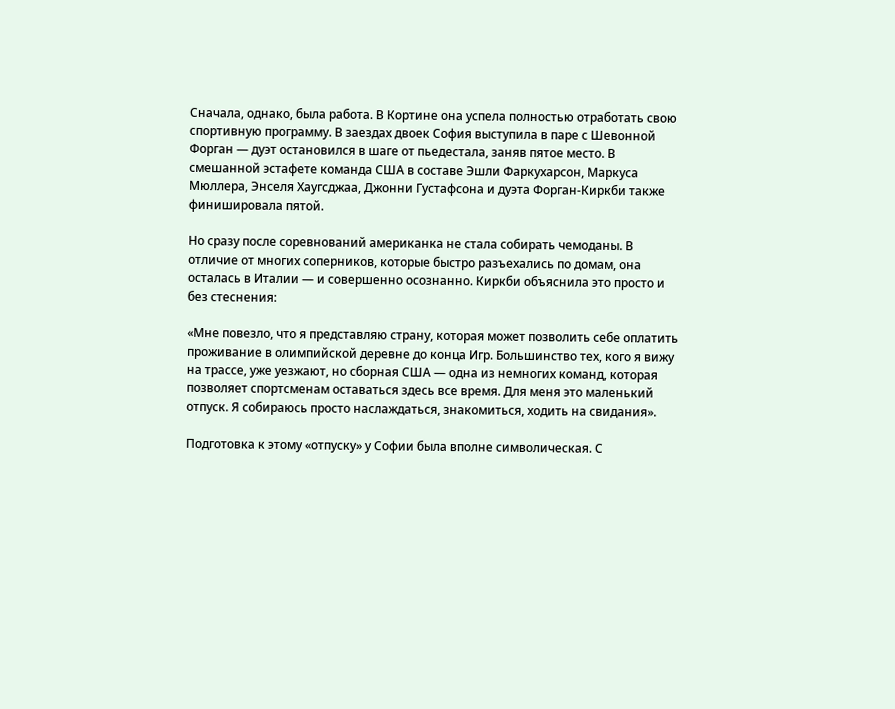Сначала, однако, была работа. В Кортине она успела полностью отработать свою спортивную программу. В заездах двоек София выступила в паре с Шевонной Форган — дуэт остановился в шаге от пьедестала, заняв пятое место. В смешанной эстафете команда США в составе Эшли Фаркухарсон, Маркуса Мюллера, Энселя Хаугсджаа, Джонни Густафсона и дуэта Форган-Киркби также финишировала пятой.

Но сразу после соревнований американка не стала собирать чемоданы. В отличие от многих соперников, которые быстро разъехались по домам, она осталась в Италии — и совершенно осознанно. Киркби объяснила это просто и без стеснения:

«Мне повезло, что я представляю страну, которая может позволить себе оплатить проживание в олимпийской деревне до конца Игр. Большинство тех, кого я вижу на трассе, уже уезжают, но сборная США — одна из немногих команд, которая позволяет спортсменам оставаться здесь все время. Для меня это маленький отпуск. Я собираюсь просто наслаждаться, знакомиться, ходить на свидания».

Подготовка к этому «отпуску» у Софии была вполне символическая. С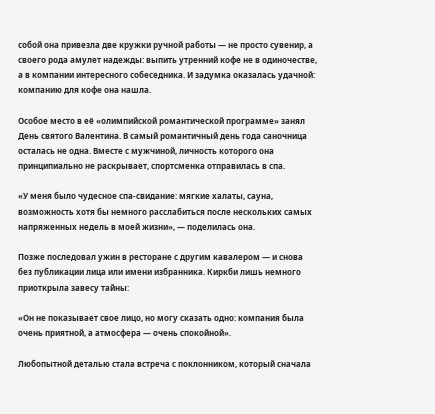собой она привезла две кружки ручной работы — не просто сувенир, а своего рода амулет надежды: выпить утренний кофе не в одиночестве, а в компании интересного собеседника. И задумка оказалась удачной: компанию для кофе она нашла.

Особое место в её «олимпийской романтической программе» занял День святого Валентина. В самый романтичный день года саночница осталась не одна. Вместе с мужчиной, личность которого она принципиально не раскрывает, спортсменка отправилась в спа.

«У меня было чудесное спа-свидание: мягкие халаты, сауна, возможность хотя бы немного расслабиться после нескольких самых напряженных недель в моей жизни», — поделилась она.

Позже последовал ужин в ресторане с другим кавалером — и снова без публикации лица или имени избранника. Киркби лишь немного приоткрыла завесу тайны:

«Он не показывает свое лицо, но могу сказать одно: компания была очень приятной, а атмосфера — очень спокойной».

Любопытной деталью стала встреча с поклонником, который сначала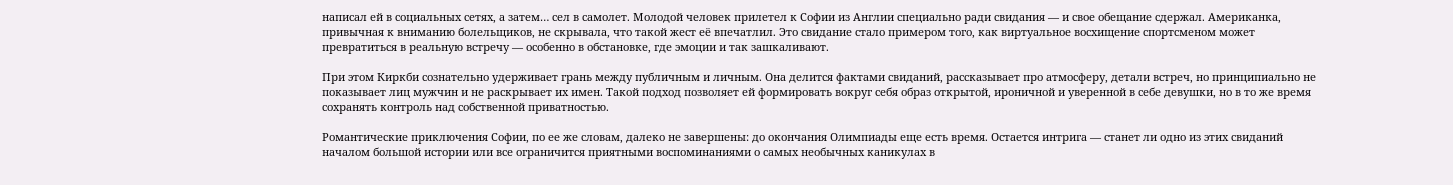написал ей в социальных сетях, а затем… сел в самолет. Молодой человек прилетел к Софии из Англии специально ради свидания — и свое обещание сдержал. Американка, привычная к вниманию болельщиков, не скрывала, что такой жест её впечатлил. Это свидание стало примером того, как виртуальное восхищение спортсменом может превратиться в реальную встречу — особенно в обстановке, где эмоции и так зашкаливают.

При этом Киркби сознательно удерживает грань между публичным и личным. Она делится фактами свиданий, рассказывает про атмосферу, детали встреч, но принципиально не показывает лиц мужчин и не раскрывает их имен. Такой подход позволяет ей формировать вокруг себя образ открытой, ироничной и уверенной в себе девушки, но в то же время сохранять контроль над собственной приватностью.

Романтические приключения Софии, по ее же словам, далеко не завершены: до окончания Олимпиады еще есть время. Остается интрига — станет ли одно из этих свиданий началом большой истории или все ограничится приятными воспоминаниями о самых необычных каникулах в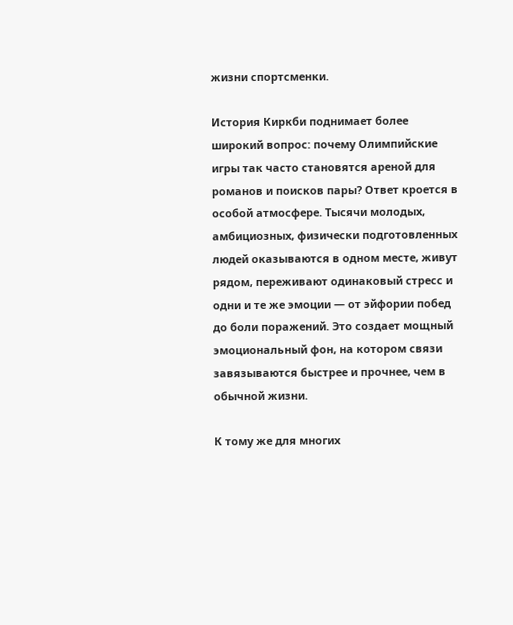жизни спортсменки.

История Киркби поднимает более широкий вопрос: почему Олимпийские игры так часто становятся ареной для романов и поисков пары? Ответ кроется в особой атмосфере. Тысячи молодых, амбициозных, физически подготовленных людей оказываются в одном месте, живут рядом, переживают одинаковый стресс и одни и те же эмоции — от эйфории побед до боли поражений. Это создает мощный эмоциональный фон, на котором связи завязываются быстрее и прочнее, чем в обычной жизни.

К тому же для многих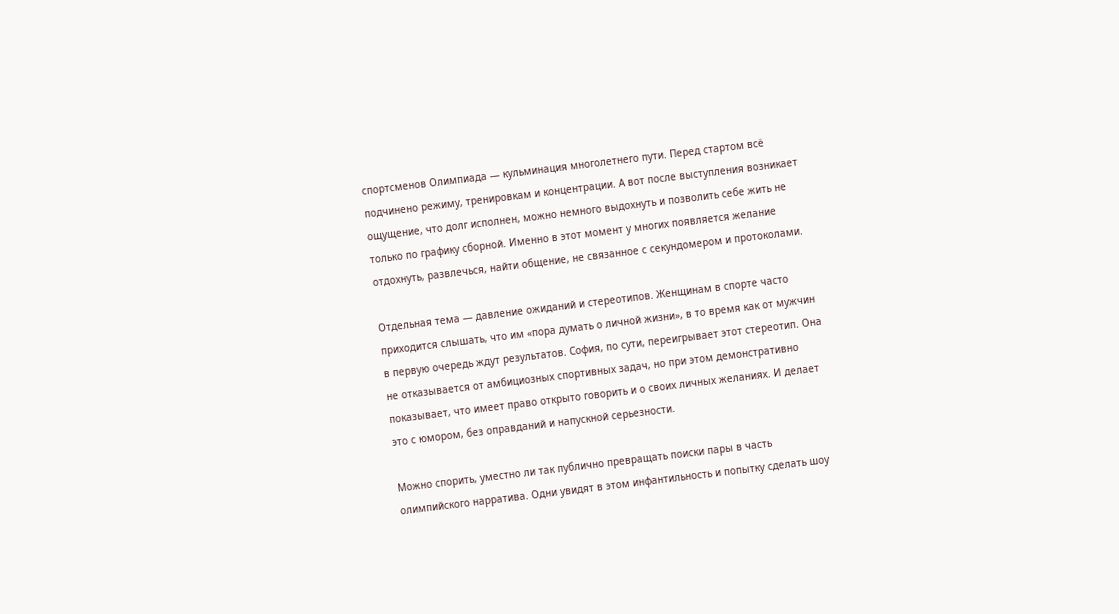спортсменов Олимпиада — кульминация многолетнего пути. Перед стартом всё подчинено режиму, тренировкам и концентрации. А вот после выступления возникает ощущение, что долг исполнен, можно немного выдохнуть и позволить себе жить не только по графику сборной. Именно в этот момент у многих появляется желание отдохнуть, развлечься, найти общение, не связанное с секундомером и протоколами.

Отдельная тема — давление ожиданий и стереотипов. Женщинам в спорте часто приходится слышать, что им «пора думать о личной жизни», в то время как от мужчин в первую очередь ждут результатов. София, по сути, переигрывает этот стереотип. Она не отказывается от амбициозных спортивных задач, но при этом демонстративно показывает, что имеет право открыто говорить и о своих личных желаниях. И делает это с юмором, без оправданий и напускной серьезности.

Можно спорить, уместно ли так публично превращать поиски пары в часть олимпийского нарратива. Одни увидят в этом инфантильность и попытку сделать шоу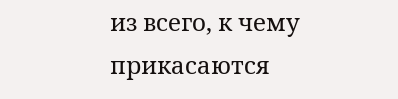из всего, к чему прикасаются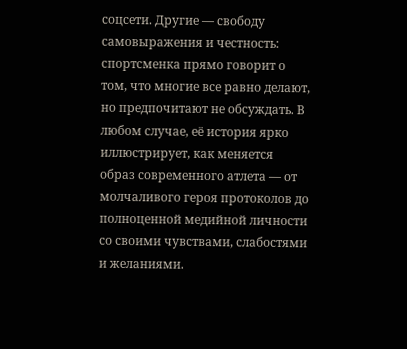соцсети. Другие — свободу самовыражения и честность: спортсменка прямо говорит о том, что многие все равно делают, но предпочитают не обсуждать. В любом случае, её история ярко иллюстрирует, как меняется образ современного атлета — от молчаливого героя протоколов до полноценной медийной личности со своими чувствами, слабостями и желаниями.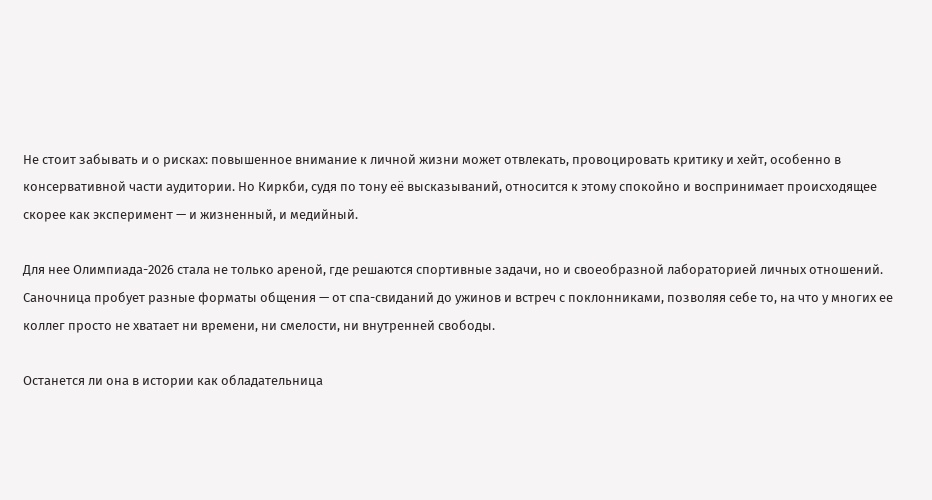Не стоит забывать и о рисках: повышенное внимание к личной жизни может отвлекать, провоцировать критику и хейт, особенно в консервативной части аудитории. Но Киркби, судя по тону её высказываний, относится к этому спокойно и воспринимает происходящее скорее как эксперимент — и жизненный, и медийный.

Для нее Олимпиада-2026 стала не только ареной, где решаются спортивные задачи, но и своеобразной лабораторией личных отношений. Саночница пробует разные форматы общения — от спа-свиданий до ужинов и встреч с поклонниками, позволяя себе то, на что у многих ее коллег просто не хватает ни времени, ни смелости, ни внутренней свободы.

Останется ли она в истории как обладательница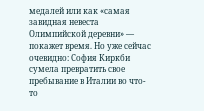медалей или как «самая завидная невеста Олимпийской деревни» — покажет время. Но уже сейчас очевидно: София Киркби сумела превратить свое пребывание в Италии во что-то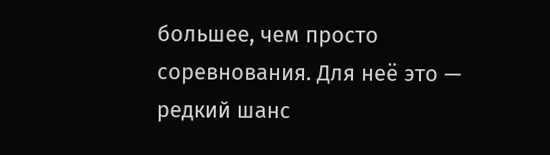большее, чем просто соревнования. Для неё это — редкий шанс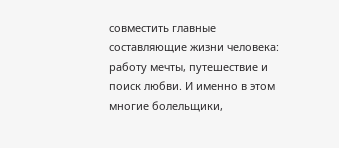совместить главные составляющие жизни человека: работу мечты, путешествие и поиск любви. И именно в этом многие болельщики,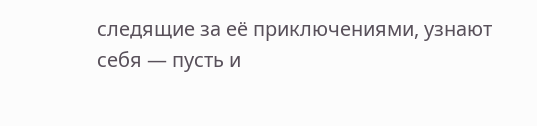следящие за её приключениями, узнают себя — пусть и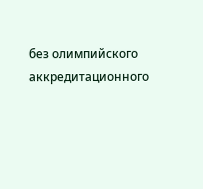без олимпийского аккредитационного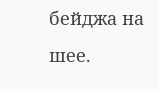бейджа на шее.